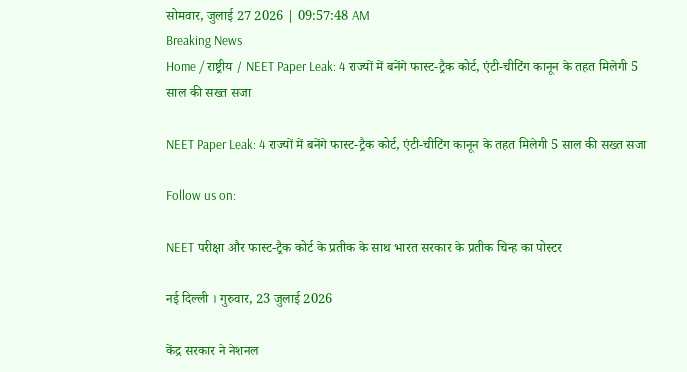सोमवार, जुलाई 27 2026 | 09:57:48 AM
Breaking News
Home / राष्ट्रीय / NEET Paper Leak: 4 राज्यों में बनेंगे फास्ट-ट्रैक कोर्ट, एंटी-चीटिंग कानून के तहत मिलेगी 5 साल की सख्त सजा

NEET Paper Leak: 4 राज्यों में बनेंगे फास्ट-ट्रैक कोर्ट, एंटी-चीटिंग कानून के तहत मिलेगी 5 साल की सख्त सजा

Follow us on:

NEET परीक्षा और फास्ट-ट्रैक कोर्ट के प्रतीक के साथ भारत सरकार के प्रतीक चिन्ह का पोस्टर

नई दिल्ली । गुरुवार, 23 जुलाई 2026

केंद्र सरकार ने नेशनल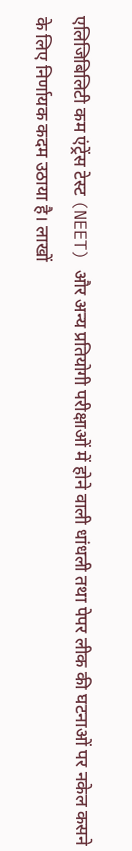एलिजिबिलिटी कम एंट्रेंस टेस्ट (NEET) और अन्य प्रतियोगी परीक्षाओं में होने वाली धांधली तथा पेपर लीक की घटनाओं पर नकेल कसने के लिए निर्णायक कदम उठाया है। लाखों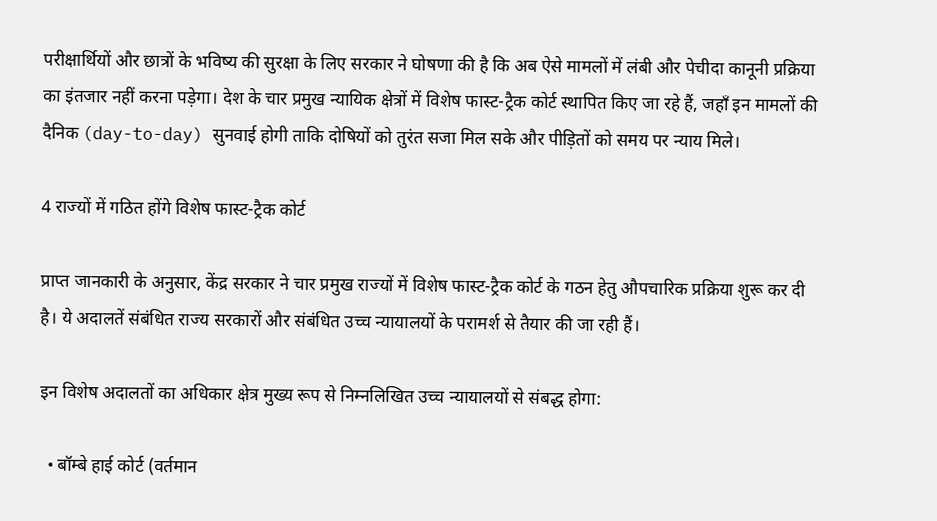परीक्षार्थियों और छात्रों के भविष्य की सुरक्षा के लिए सरकार ने घोषणा की है कि अब ऐसे मामलों में लंबी और पेचीदा कानूनी प्रक्रिया का इंतजार नहीं करना पड़ेगा। देश के चार प्रमुख न्यायिक क्षेत्रों में विशेष फास्ट-ट्रैक कोर्ट स्थापित किए जा रहे हैं, जहाँ इन मामलों की दैनिक (day-to-day) सुनवाई होगी ताकि दोषियों को तुरंत सजा मिल सके और पीड़ितों को समय पर न्याय मिले।

4 राज्यों में गठित होंगे विशेष फास्ट-ट्रैक कोर्ट

प्राप्त जानकारी के अनुसार, केंद्र सरकार ने चार प्रमुख राज्यों में विशेष फास्ट-ट्रैक कोर्ट के गठन हेतु औपचारिक प्रक्रिया शुरू कर दी है। ये अदालतें संबंधित राज्य सरकारों और संबंधित उच्च न्यायालयों के परामर्श से तैयार की जा रही हैं।

इन विशेष अदालतों का अधिकार क्षेत्र मुख्य रूप से निम्नलिखित उच्च न्यायालयों से संबद्ध होगा:

  • बॉम्बे हाई कोर्ट (वर्तमान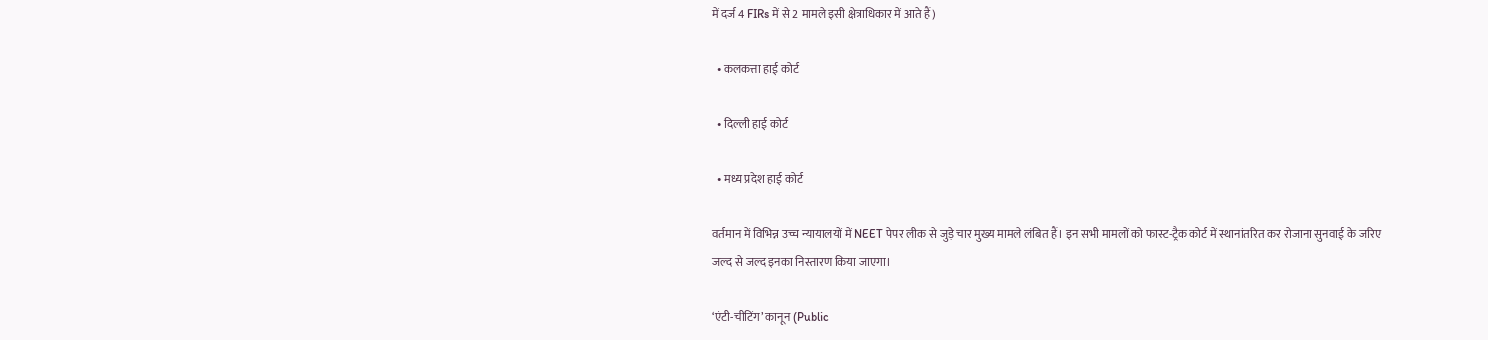में दर्ज 4 FIRs में से 2 मामले इसी क्षेत्राधिकार में आते हैं)

  • कलकत्ता हाई कोर्ट

  • दिल्ली हाई कोर्ट

  • मध्य प्रदेश हाई कोर्ट

वर्तमान में विभिन्न उच्च न्यायालयों में NEET पेपर लीक से जुड़े चार मुख्य मामले लंबित हैं। इन सभी मामलों को फास्ट-ट्रैक कोर्ट में स्थानांतरित कर रोजाना सुनवाई के जरिए जल्द से जल्द इनका निस्तारण किया जाएगा।

‘एंटी-चीटिंग’ कानून (Public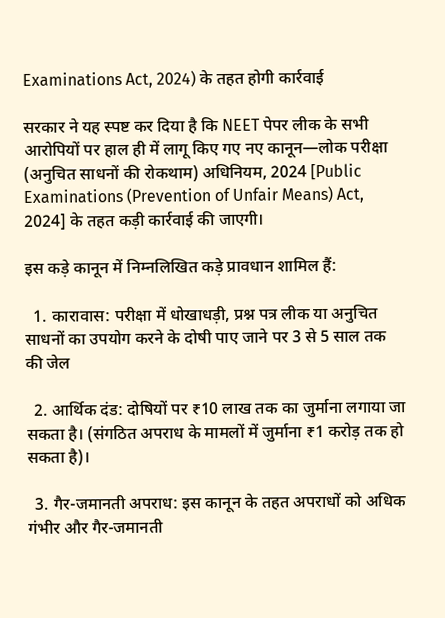Examinations Act, 2024) के तहत होगी कार्रवाई

सरकार ने यह स्पष्ट कर दिया है कि NEET पेपर लीक के सभी आरोपियों पर हाल ही में लागू किए गए नए कानून—लोक परीक्षा (अनुचित साधनों की रोकथाम) अधिनियम, 2024 [Public Examinations (Prevention of Unfair Means) Act, 2024] के तहत कड़ी कार्रवाई की जाएगी।

इस कड़े कानून में निम्नलिखित कड़े प्रावधान शामिल हैं:

  1. कारावास: परीक्षा में धोखाधड़ी, प्रश्न पत्र लीक या अनुचित साधनों का उपयोग करने के दोषी पाए जाने पर 3 से 5 साल तक की जेल

  2. आर्थिक दंड: दोषियों पर ₹10 लाख तक का जुर्माना लगाया जा सकता है। (संगठित अपराध के मामलों में जुर्माना ₹1 करोड़ तक हो सकता है)।

  3. गैर-जमानती अपराध: इस कानून के तहत अपराधों को अधिक गंभीर और गैर-जमानती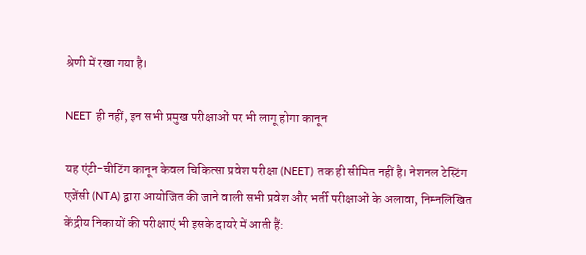श्रेणी में रखा गया है।

NEET ही नहीं, इन सभी प्रमुख परीक्षाओं पर भी लागू होगा कानून

यह एंटी-चीटिंग कानून केवल चिकित्सा प्रवेश परीक्षा (NEET) तक ही सीमित नहीं है। नेशनल टेस्टिंग एजेंसी (NTA) द्वारा आयोजित की जाने वाली सभी प्रवेश और भर्ती परीक्षाओं के अलावा, निम्नलिखित केंद्रीय निकायों की परीक्षाएं भी इसके दायरे में आती हैं: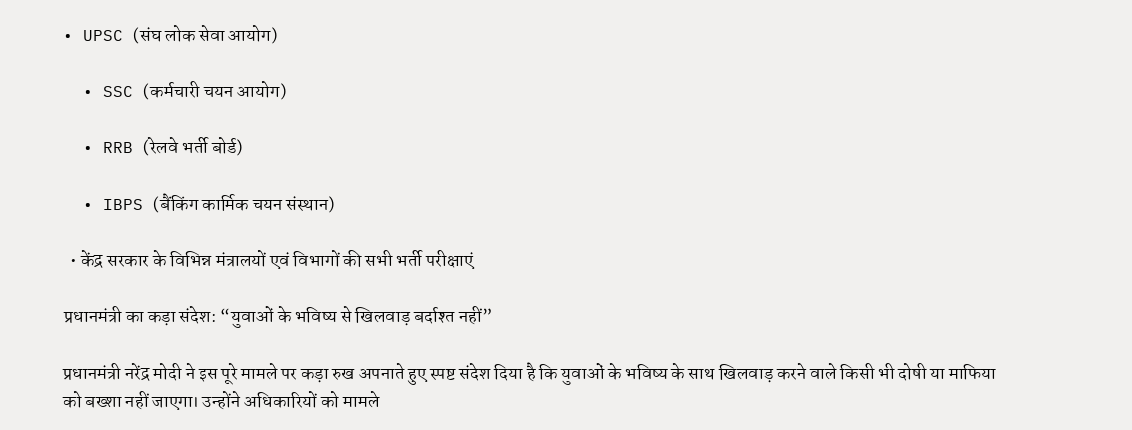• UPSC (संघ लोक सेवा आयोग)

  • SSC (कर्मचारी चयन आयोग)

  • RRB (रेलवे भर्ती बोर्ड)

  • IBPS (बैंकिंग कार्मिक चयन संस्थान)

  • केंद्र सरकार के विभिन्न मंत्रालयों एवं विभागों की सभी भर्ती परीक्षाएं

प्रधानमंत्री का कड़ा संदेश: “युवाओं के भविष्य से खिलवाड़ बर्दाश्त नहीं”

प्रधानमंत्री नरेंद्र मोदी ने इस पूरे मामले पर कड़ा रुख अपनाते हुए स्पष्ट संदेश दिया है कि युवाओं के भविष्य के साथ खिलवाड़ करने वाले किसी भी दोषी या माफिया को बख्शा नहीं जाएगा। उन्होंने अधिकारियों को मामले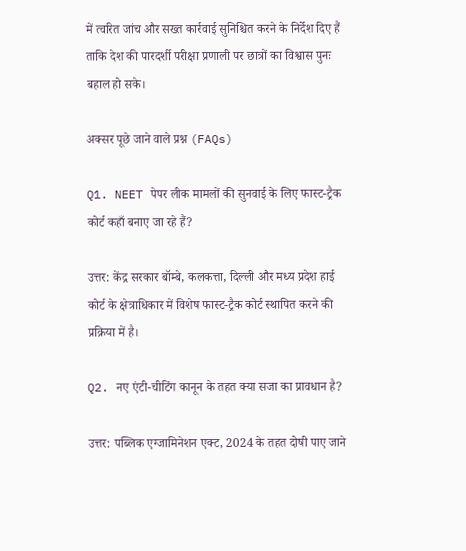में त्वरित जांच और सख्त कार्रवाई सुनिश्चित करने के निर्देश दिए हैं ताकि देश की पारदर्शी परीक्षा प्रणाली पर छात्रों का विश्वास पुनः बहाल हो सके।

अक्सर पूछे जाने वाले प्रश्न (FAQs)

Q1. NEET पेपर लीक मामलों की सुनवाई के लिए फास्ट-ट्रैक कोर्ट कहाँ बनाए जा रहे हैं?

उत्तर: केंद्र सरकार बॉम्बे, कलकत्ता, दिल्ली और मध्य प्रदेश हाई कोर्ट के क्षेत्राधिकार में विशेष फास्ट-ट्रैक कोर्ट स्थापित करने की प्रक्रिया में है।

Q2. नए एंटी-चीटिंग कानून के तहत क्या सजा का प्रावधान है?

उत्तर: पब्लिक एग्जामिनेशन एक्ट, 2024 के तहत दोषी पाए जाने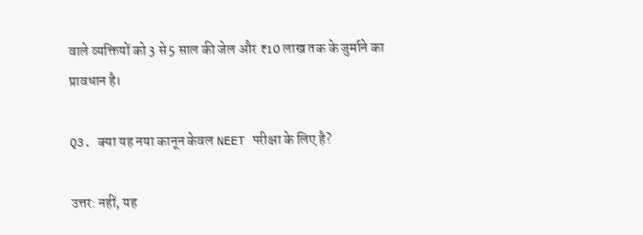वाले व्यक्तियों को 3 से 5 साल की जेल और ₹10 लाख तक के जुर्माने का प्रावधान है।

Q3. क्या यह नया कानून केवल NEET परीक्षा के लिए है?

उत्तर: नहीं, यह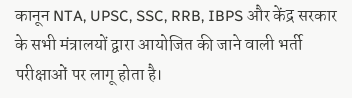कानून NTA, UPSC, SSC, RRB, IBPS और केंद्र सरकार के सभी मंत्रालयों द्वारा आयोजित की जाने वाली भर्ती परीक्षाओं पर लागू होता है।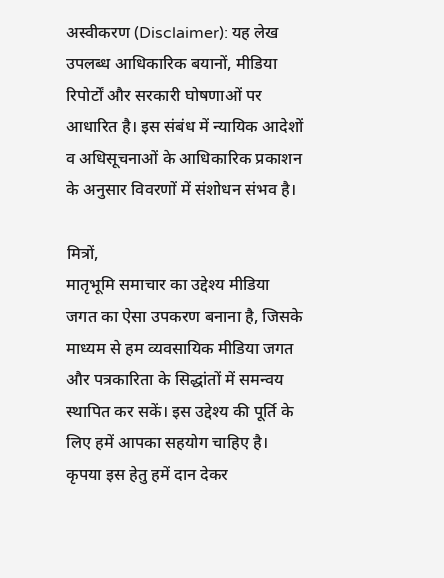अस्वीकरण (Disclaimer): यह लेख उपलब्ध आधिकारिक बयानों, मीडिया रिपोर्टों और सरकारी घोषणाओं पर आधारित है। इस संबंध में न्यायिक आदेशों व अधिसूचनाओं के आधिकारिक प्रकाशन के अनुसार विवरणों में संशोधन संभव है।

मित्रों,
मातृभूमि समाचार का उद्देश्य मीडिया जगत का ऐसा उपकरण बनाना है, जिसके माध्यम से हम व्यवसायिक मीडिया जगत और पत्रकारिता के सिद्धांतों में समन्वय स्थापित कर सकें। इस उद्देश्य की पूर्ति के लिए हमें आपका सहयोग चाहिए है। कृपया इस हेतु हमें दान देकर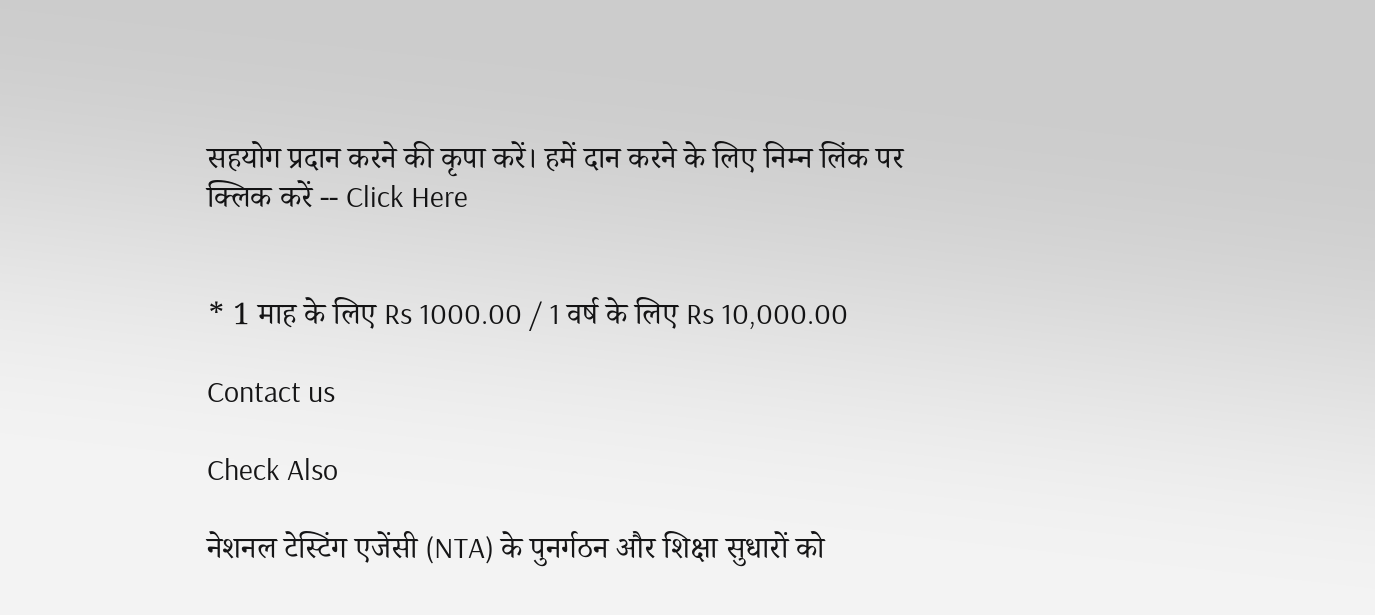सहयोग प्रदान करने की कृपा करें। हमें दान करने के लिए निम्न लिंक पर क्लिक करें -- Click Here


* 1 माह के लिए Rs 1000.00 / 1 वर्ष के लिए Rs 10,000.00

Contact us

Check Also

नेशनल टेस्टिंग एजेंसी (NTA) के पुनर्गठन और शिक्षा सुधारों को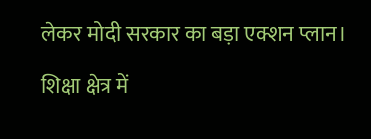लेकर मोदी सरकार का बड़ा एक्शन प्लान।

शिक्षा क्षेत्र में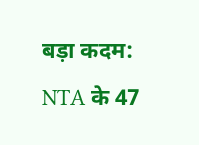बड़ा कदम: NTA के 47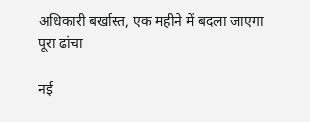अधिकारी बर्खास्त, एक महीने में बदला जाएगा पूरा ढांचा

नई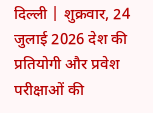दिल्ली | शुक्रवार, 24 जुलाई 2026 देश की प्रतियोगी और प्रवेश परीक्षाओं की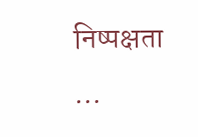निष्पक्षता …